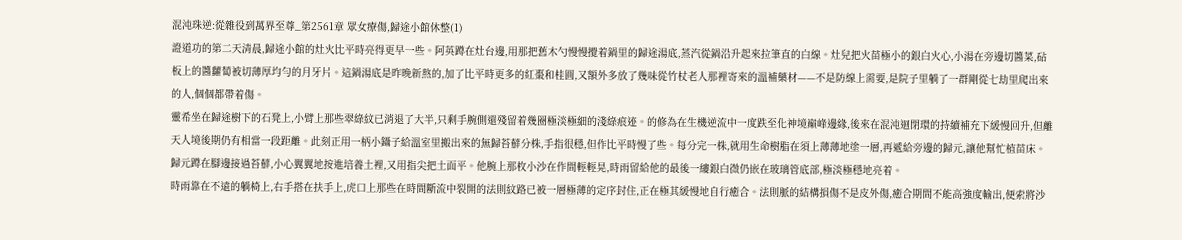混沌珠逆:從雜役到萬界至尊_第2561章 眾女療傷,歸途小館休整(1)
證道功的第二天清晨,歸途小館的灶火比平時亮得更早一些。阿英蹲在灶台邊,用那把舊木勺慢慢攪着鍋里的歸途湯底,蒸汽從鍋沿升起來拉筆直的白線。灶兒把火苗極小的銀白火心,小湯在旁邊切醬菜,砧板上的醬蘿蔔被切薄厚均勻的月牙片。這鍋湯底是昨晚新熬的,加了比平時更多的紅棗和桂圓,又額外多放了幾味從竹杖老人那裡寄來的溫補藥材——不是防線上需要,是院子里躺了一群剛從七劫里爬出來的人,個個都帶着傷。
靈希坐在歸途樹下的石凳上,小臂上那些翠綠紋已消退了大半,只剩手腕側還殘留着幾圈極淡極細的淺綠痕迹。的修為在生機逆流中一度跌至化神境巔峰邊緣,後來在混沌迴閉環的持續補充下緩慢回升,但離天人境後期仍有相當一段距離。此刻正用一柄小鑷子給溫室里搬出來的無歸苔蘚分株,手指很穩,但作比平時慢了些。每分完一株,就用生命樹脂在須上薄薄地塗一層,再遞給旁邊的歸元,讓他幫忙植苗床。歸元蹲在腳邊接過苔蘚,小心翼翼地按進培養土裡,又用指尖把土面平。他腕上那枚小沙在作間輕輕晃,時雨留給他的最後一縷銀白微仍嵌在玻璃管底部,極淡極穩地亮着。
時雨靠在不遠的躺椅上,右手搭在扶手上,虎口上那些在時間斷流中裂開的法則紋路已被一層極薄的定序封住,正在極其緩慢地自行癒合。法則脈的結構損傷不是皮外傷,癒合期間不能高強度輸出,便索將沙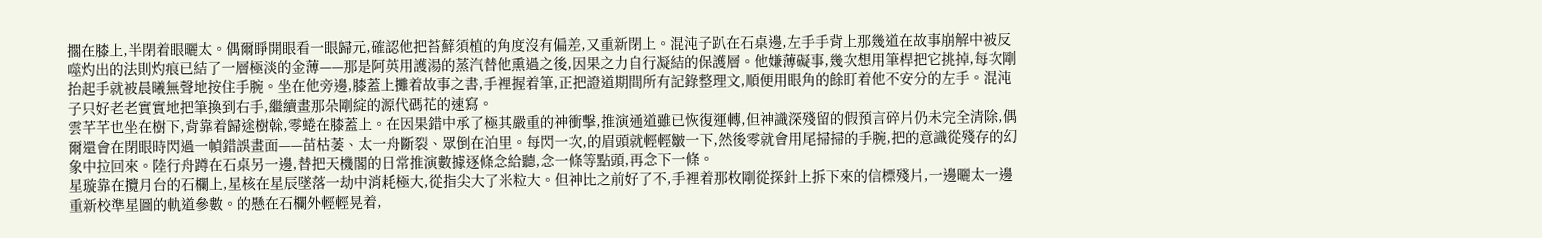擱在膝上,半閉着眼曬太。偶爾睜開眼看一眼歸元,確認他把苔蘚須植的角度沒有偏差,又重新閉上。混沌子趴在石桌邊,左手手背上那幾道在故事崩解中被反噬灼出的法則灼痕已結了一層極淡的金薄——那是阿英用護湯的蒸汽替他熏過之後,因果之力自行凝結的保護層。他嫌薄礙事,幾次想用筆桿把它挑掉,每次剛抬起手就被晨曦無聲地按住手腕。坐在他旁邊,膝蓋上攤着故事之書,手裡握着筆,正把證道期間所有記錄整理文,順便用眼角的餘盯着他不安分的左手。混沌子只好老老實實地把筆換到右手,繼續畫那朵剛綻的源代碼花的速寫。
雲芊芊也坐在樹下,背靠着歸途樹榦,零蜷在膝蓋上。在因果錯中承了極其嚴重的神衝擊,推演通道雖已恢復運轉,但神識深殘留的假預言碎片仍未完全清除,偶爾還會在閉眼時閃過一幀錯誤畫面——苗枯萎、太一舟斷裂、眾倒在泊里。每閃一次,的眉頭就輕輕皺一下,然後零就會用尾掃掃的手腕,把的意識從殘存的幻象中拉回來。陸行舟蹲在石桌另一邊,替把天機閣的日常推演數據逐條念給聽,念一條等點頭,再念下一條。
星璇靠在攬月台的石欄上,星核在星辰墜落一劫中消耗極大,從指尖大了米粒大。但神比之前好了不,手裡着那枚剛從探針上拆下來的信標殘片,一邊曬太一邊重新校準星圖的軌道參數。的懸在石欄外輕輕晃着,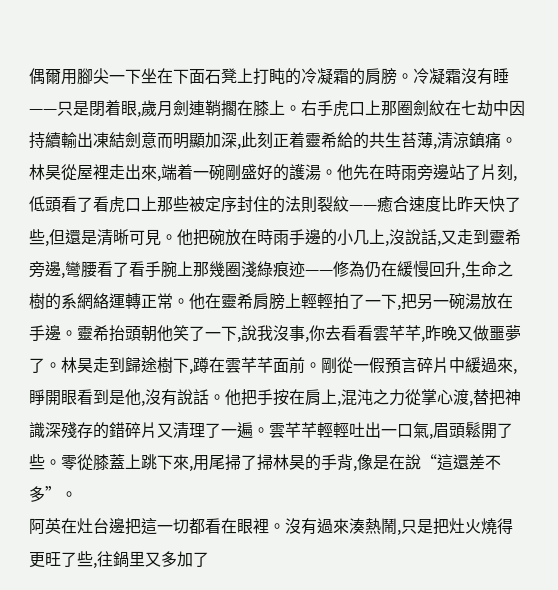偶爾用腳尖一下坐在下面石凳上打盹的冷凝霜的肩膀。冷凝霜沒有睡——只是閉着眼,歲月劍連鞘擱在膝上。右手虎口上那圈劍紋在七劫中因持續輸出凍結劍意而明顯加深,此刻正着靈希給的共生苔薄,清涼鎮痛。林昊從屋裡走出來,端着一碗剛盛好的護湯。他先在時雨旁邊站了片刻,低頭看了看虎口上那些被定序封住的法則裂紋——癒合速度比昨天快了些,但還是清晰可見。他把碗放在時雨手邊的小几上,沒說話,又走到靈希旁邊,彎腰看了看手腕上那幾圈淺綠痕迹——修為仍在緩慢回升,生命之樹的系網絡運轉正常。他在靈希肩膀上輕輕拍了一下,把另一碗湯放在手邊。靈希抬頭朝他笑了一下,說我沒事,你去看看雲芊芊,昨晚又做噩夢了。林昊走到歸途樹下,蹲在雲芊芊面前。剛從一假預言碎片中緩過來,睜開眼看到是他,沒有說話。他把手按在肩上,混沌之力從掌心渡,替把神識深殘存的錯碎片又清理了一遍。雲芊芊輕輕吐出一口氣,眉頭鬆開了些。零從膝蓋上跳下來,用尾掃了掃林昊的手背,像是在說“這還差不多”。
阿英在灶台邊把這一切都看在眼裡。沒有過來湊熱鬧,只是把灶火燒得更旺了些,往鍋里又多加了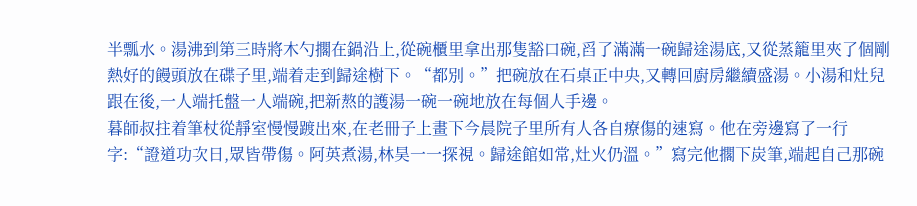半瓢水。湯沸到第三時將木勺擱在鍋沿上,從碗櫃里拿出那隻豁口碗,舀了滿滿一碗歸途湯底,又從蒸籠里夾了個剛熱好的饅頭放在碟子里,端着走到歸途樹下。“都別。”把碗放在石桌正中央,又轉回廚房繼續盛湯。小湯和灶兒跟在後,一人端托盤一人端碗,把新熬的護湯一碗一碗地放在每個人手邊。
暮師叔拄着筆杖從靜室慢慢踱出來,在老冊子上畫下今晨院子里所有人各自療傷的速寫。他在旁邊寫了一行字:“證道功次日,眾皆帶傷。阿英煮湯,林昊一一探視。歸途館如常,灶火仍溫。”寫完他擱下炭筆,端起自己那碗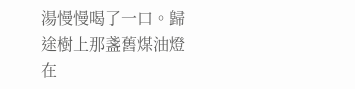湯慢慢喝了一口。歸途樹上那盞舊煤油燈在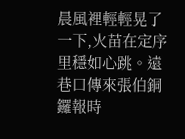晨風裡輕輕晃了一下,火苗在定序里穩如心跳。遠巷口傳來張伯銅鑼報時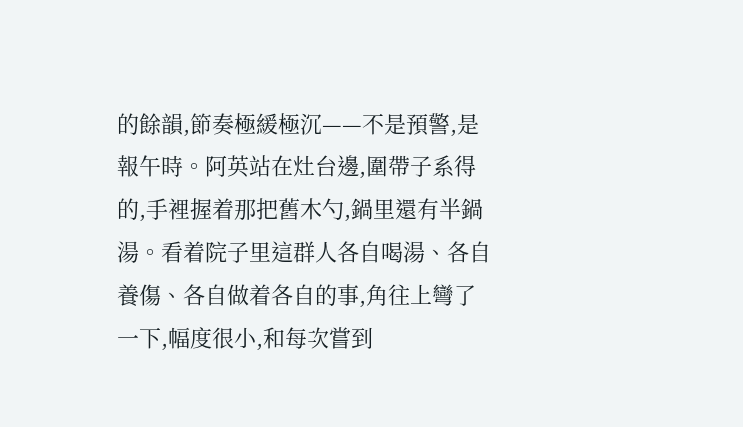的餘韻,節奏極緩極沉——不是預警,是報午時。阿英站在灶台邊,圍帶子系得的,手裡握着那把舊木勺,鍋里還有半鍋湯。看着院子里這群人各自喝湯、各自養傷、各自做着各自的事,角往上彎了一下,幅度很小,和每次嘗到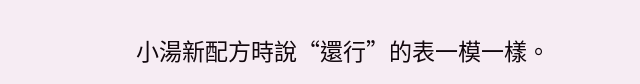小湯新配方時說“還行”的表一模一樣。